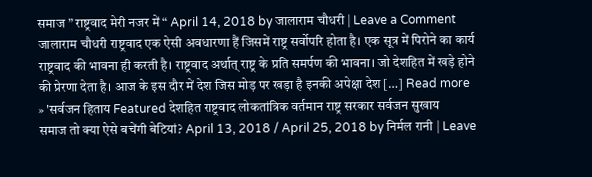समाज ” राष्ट्रवाद मेरी नजर में “ April 14, 2018 by जालाराम चौधरी | Leave a Comment जालाराम चौधरी राष्ट्रवाद एक ऐसी अवधारणा हैं जिसमें राष्ट्र सर्वोपरि होता है। एक सूत्र में पिरोने का कार्य राष्ट्रवाद की भावना ही करती है। राष्ट्रवाद अर्थात् राष्ट्र के प्रति समर्पण की भावना। जो देशहित में खड़े होने की प्रेरणा देता है। आज के इस दौर में देश जिस मोड़ पर खड़ा है इनकी अपेक्षा देश […] Read more » 'सर्वजन हिताय Featured देशहित राष्ट्रवाद लोकतांत्रिक वर्तमान राष्ट्र सरकार सर्वजन सुखाय
समाज तो क्या ऐसे बचेंगी बेटियां? April 13, 2018 / April 25, 2018 by निर्मल रानी | Leave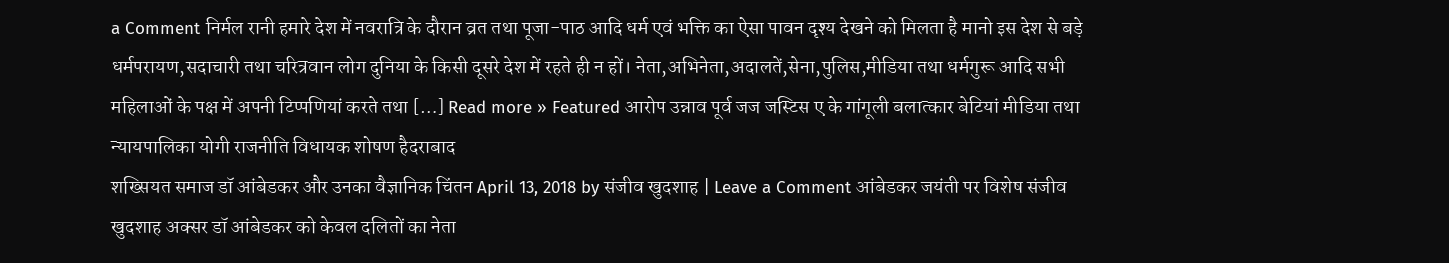a Comment निर्मल रानी हमारे देश में नवरात्रि के दौरान व्रत तथा पूजा-पाठ आदि धर्म एवं भक्ति का ऐसा पावन दृश्य देखने को मिलता है मानो इस देश से बड़े धर्मपरायण,सदाचारी तथा चरित्रवान लोग दुनिया के किसी दूसरे देश में रहते ही न हों। नेता,अभिनेता,अदालतें,सेना,पुलिस,मीडिया तथा धर्मगुरू आदि सभी महिलाओं के पक्ष में अपनी टिप्पणियां करते तथा […] Read more » Featured आरोप उन्नाव पूर्व जज जस्टिस ए के गांगूली बलात्कार बेटियां मीडिया तथा न्यायपालिका योगी राजनीति विधायक शोषण हैदराबाद
शख्सियत समाज डॉ आंबेडकर और उनका वैज्ञानिक चिंतन April 13, 2018 by संजीव खुदशाह | Leave a Comment आंबेडकर जयंती पर विशेष संजीव खुदशाह अक्सर डॉ आंबेडकर को केवल दलितों का नेता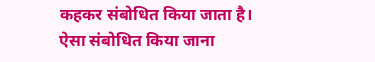कहकर संबोधित किया जाता है। ऐसा संबोधित किया जाना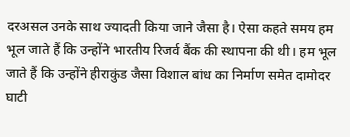दरअसल उनके साथ ज्यादती किया जाने जैसा है। ऐसा कहते समय हम भूल जाते हैं कि उन्होंने भारतीय रिजर्व बैंक की स्थापना की थी। हम भूल जाते हैं कि उन्होंने हीराकुंड जैसा विशाल बांध का निर्माण समेत दामोदर घाटी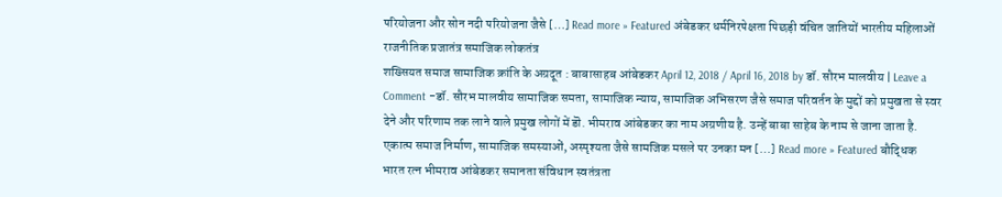परियोजना और सोन नदी परियोजना जैसे […] Read more » Featured अंबेडकर धर्मनिरपेक्षता पिछड़ी वंचित जातियों भारतीय महिलाओं राजनीतिक प्रजातंत्र समाजिक लोकतंत्र
शख्सियत समाज सामाजिक क्रांति के अग्रदूत : बाबासाहब आंबेडकर April 12, 2018 / April 16, 2018 by डॉ. सौरभ मालवीय | Leave a Comment -डॉ. सौरभ मालवीय सामाजिक समता, सामाजिक न्याय, सामाजिक अभिसरण जैसे समाज परिवर्तन के मुद्दों को प्रमुखता से स्वर देने और परिणाम तक लाने वाले प्रमुख लोगों में डॊ. भीमराव आंबेडकर का नाम अग्रणीय है. उन्हें बाबा साहेब के नाम से जाना जाता है. एकात्म समाज निर्माण, सामाजिक समस्याओं, अस्पृश्यता जैसे सामजिक मसले पर उनका मन […] Read more » Featured बौद्धिक भारत रत्न भीमराव आंबेडकर समानता संविधान स्वतंत्रता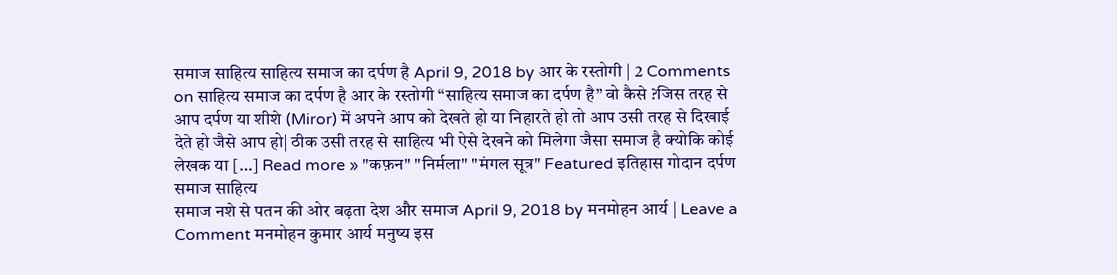समाज साहित्य साहित्य समाज का दर्पण है April 9, 2018 by आर के रस्तोगी | 2 Comments on साहित्य समाज का दर्पण है आर के रस्तोगी “साहित्य समाज का दर्पण है” वो कैसे ?जिस तरह से आप दर्पण या शीशे (Miror) में अपने आप को देखते हो या निहारते हो तो आप उसी तरह से दिखाई देते हो जैसे आप हो| ठीक उसी तरह से साहित्य भी ऐसे देखने को मिलेगा जैसा समाज है क्योकि कोई लेखक या […] Read more » "कफ़न" "निर्मला" "मंगल सूत्र" Featured इतिहास गोदान दर्पण समाज साहित्य
समाज नशे से पतन की ओर बढ़ता देश और समाज April 9, 2018 by मनमोहन आर्य | Leave a Comment मनमोहन कुमार आर्य मनुष्य इस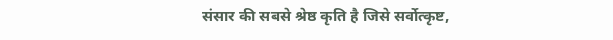संसार की सबसे श्रेष्ठ कृति है जिसे सर्वोत्कृष्ट,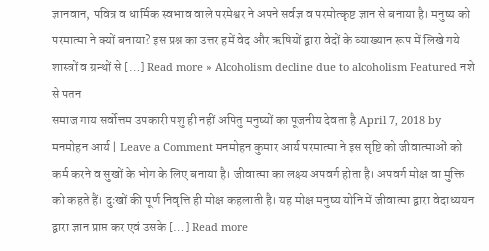ज्ञानवान, पवित्र व धार्मिक स्वभाव वाले परमेश्वर ने अपने सर्वज्ञ व परमोत्कृष्ट ज्ञान से बनाया है। मनुष्य को परमात्मा ने क्यों बनाया? इस प्रश्न का उत्तर हमें वेद और ऋषियों द्वारा वेदों के व्याख्यान रूप में लिखे गये शास्त्रों व ग्रन्थों से […] Read more » Alcoholism decline due to alcoholism Featured नशे से पतन
समाज गाय सर्वोत्तम उपकारी पशु ही नहीं अपितु मनुष्यों का पूजनीय देवता है April 7, 2018 by मनमोहन आर्य | Leave a Comment मनमोहन कुमार आर्य परमात्मा ने इस सृष्टि को जीवात्माओं को कर्म करने व सुखों के भोग के लिए बनाया है। जीवात्मा का लक्ष्य अपवर्ग होता है। अपवर्ग मोक्ष वा मुक्ति को कहते हैं। दुःखों की पूर्ण निवृत्ति ही मोक्ष कहलाती है। यह मोक्ष मनुष्य योनि में जीवात्मा द्वारा वेदाध्ययन द्वारा ज्ञान प्राप्त कर एवं उसके […] Read more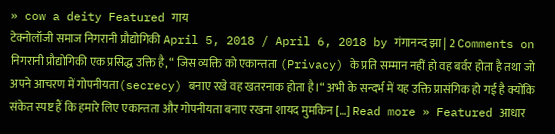» cow a deity Featured गाय
टेक्नोलॉजी समाज निगरानी प्रौद्योगिकी April 5, 2018 / April 6, 2018 by गंगानन्द झा | 2 Comments on निगरानी प्रौद्योगिकी एक प्रसिद्ध उक्ति है, “ जिस व्यक्ति को एकान्तता (Privacy) के प्रति सम्मान नहीं हो वह बर्वर होता है तथा जो अपने आचरण में गोपनीयता(secrecy) बनाए रखे वह खतरनाक होता है।“ अभी के सन्दर्भ में यह उक्ति प्रासंगिक हो गई है क्योंकि संकेत स्पष्ट हैं कि हमारे लिए एकान्तता और गोपनीयता बनाए रखना शायद मुमकिन […] Read more » Featured आधार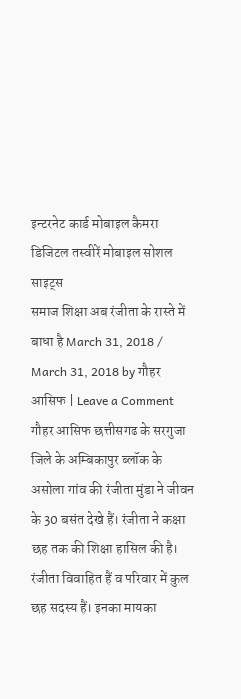इन्टरनेट कार्ड मोबाइल कैमरा डिजिटल तस्वीरें मोबाइल सोशल साइट्स
समाज शिक्षा अब रंजीता के रास्ते में बाधा है March 31, 2018 / March 31, 2018 by गौहर आसिफ | Leave a Comment गौहर आसिफ छत्तीसगढ के सरगुजा जिले के अम्बिकापुर ब्लॉक के असोला गांव की रंजीता मुंडा ने जीवन के 30 बसंत देखे हैं। रंजीता ने कक्षा छह तक की शिक्षा हासिल की है। रंजीता विवाहित हैं व परिवार में कुल छह सदस्य हैं। इनका मायका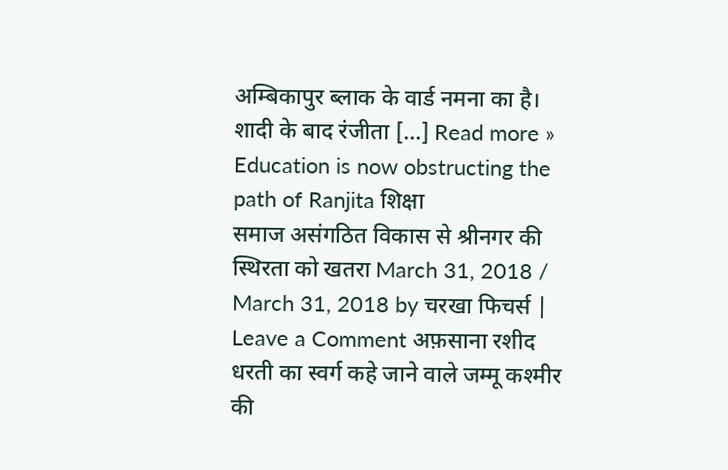अम्बिकापुर ब्लाक के वार्ड नमना का है। शादी के बाद रंजीता […] Read more » Education is now obstructing the path of Ranjita शिक्षा
समाज असंगठित विकास से श्रीनगर की स्थिरता को खतरा March 31, 2018 / March 31, 2018 by चरखा फिचर्स | Leave a Comment अफ़साना रशीद धरती का स्वर्ग कहे जाने वाले जम्मू कश्मीर की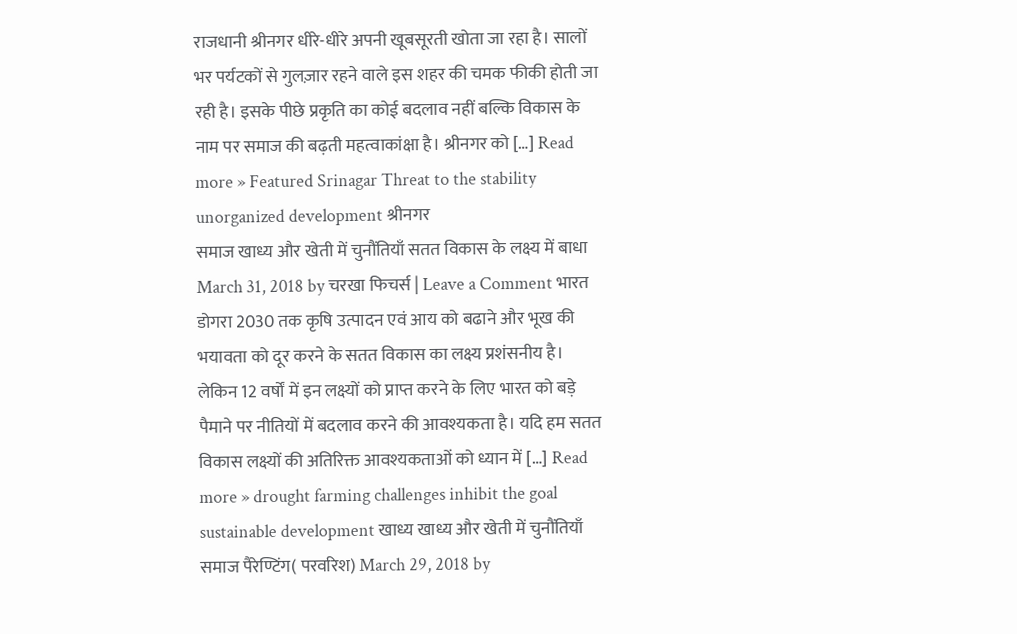राजधानी श्रीनगर धीरे-धीरे अपनी खूबसूरती खोता जा रहा है। सालों भर पर्यटकों से गुलज़ार रहने वाले इस शहर की चमक फीकी होती जा रही है। इसके पीछे प्रकृति का कोई बदलाव नहीं बल्कि विकास के नाम पर समाज की बढ़ती महत्वाकांक्षा है। श्रीनगर को […] Read more » Featured Srinagar Threat to the stability unorganized development श्रीनगर
समाज खाध्य और खेती में चुनौंतियाँ सतत विकास के लक्ष्य में बाधा March 31, 2018 by चरखा फिचर्स | Leave a Comment भारत डोगरा 2030 तक कृषि उत्पादन एवं आय को बढाने और भूख की भयावता को दूर करने के सतत विकास का लक्ष्य प्रशंसनीय है। लेकिन 12 वर्षों में इन लक्ष्यों को प्राप्त करने के लिए भारत को बड़े पैमाने पर नीतियों में बदलाव करने की आवश्यकता है। यदि हम सतत विकास लक्ष्यों की अतिरिक्त आवश्यकताओं को ध्यान में […] Read more » drought farming challenges inhibit the goal sustainable development खाध्य खाध्य और खेती में चुनौंतियाँ
समाज पैरेण्टिंग( परवरिश) March 29, 2018 by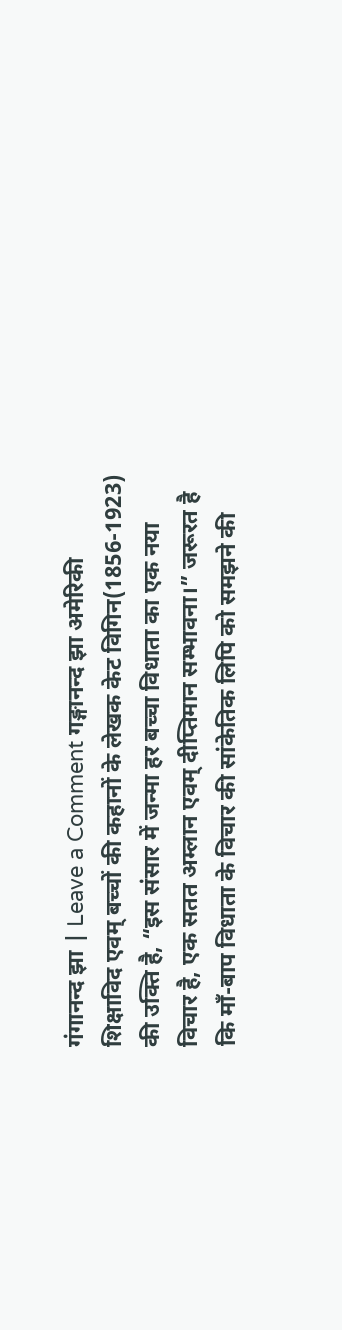गंगानन्द झा | Leave a Comment गङ्गानन्द झा अमेरिकी शिक्षाविद एवम् बच्चों की कहानों के लेखक केट विगिन(1856-1923) की उक्ति है, “इस संसार में जन्मा हर बच्चा विधाता का एक नया विचार है, एक सतत अम्लान एवम् दीप्तिमान सम्भावना।” जरूरत है कि माँ-बाप विधाता के विचार की सांकेतिक लिपि को समझने की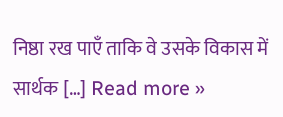निष्ठा रख पाएँ ताकि वे उसके विकास में सार्थक […] Read more »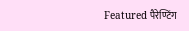Featured पैरेण्टिंग